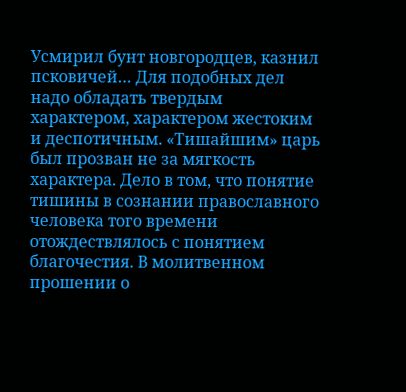Усмирил бунт новгородцев, казнил псковичей… Для подобных дел надо обладать твердым характером, характером жестоким и деспотичным. «Тишайшим» царь был прозван не за мягкость характера. Дело в том, что понятие тишины в сознании православного человека того времени отождествлялось с понятием благочестия. В молитвенном прошении о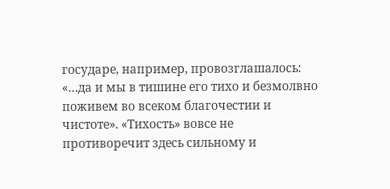государе, например, провозглашалось: «…да и мы в тишине его тихо и безмолвно поживем во всеком благочестии и чистоте». «Тихость» вовсе не противоречит здесь сильному и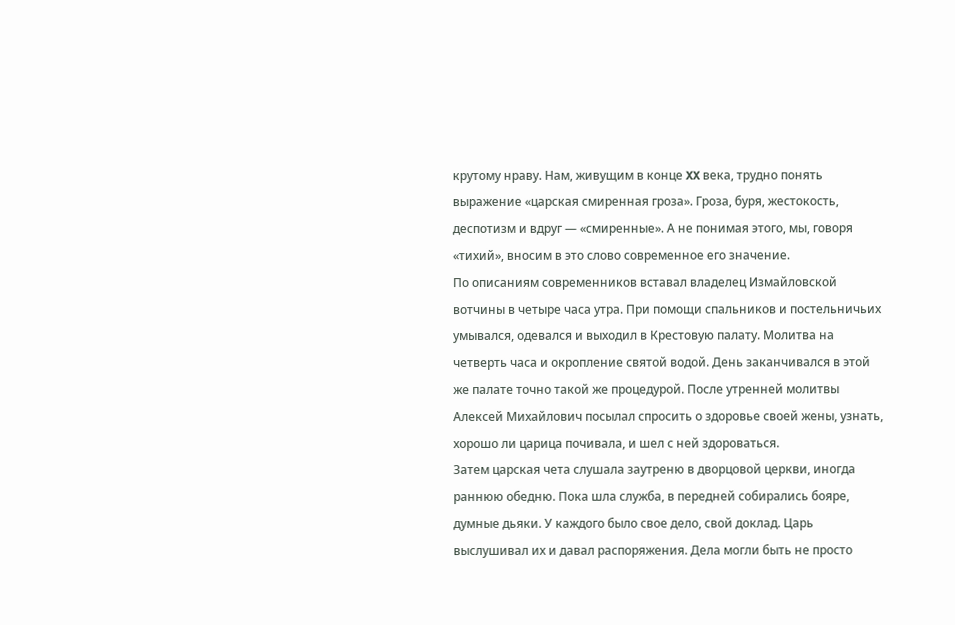крутому нраву. Нам, живущим в конце XX века, трудно понять выражение «царская смиренная гроза». Гроза, буря, жестокость, деспотизм и вдруг — «смиренные». А не понимая этого, мы, говоря «тихий», вносим в это слово современное его значение.
По описаниям современников вставал владелец Измайловской вотчины в четыре часа утра. При помощи спальников и постельничьих умывался, одевался и выходил в Крестовую палату. Молитва на четверть часа и окропление святой водой. День заканчивался в этой же палате точно такой же процедурой. После утренней молитвы Алексей Михайлович посылал спросить о здоровье своей жены, узнать, хорошо ли царица почивала, и шел с ней здороваться.
Затем царская чета слушала заутреню в дворцовой церкви, иногда раннюю обедню. Пока шла служба, в передней собирались бояре, думные дьяки. У каждого было свое дело, свой доклад. Царь выслушивал их и давал распоряжения. Дела могли быть не просто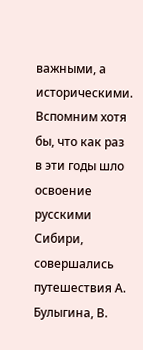важными, а историческими. Вспомним хотя бы, что как раз в эти годы шло освоение русскими Сибири, совершались путешествия А. Булыгина, В.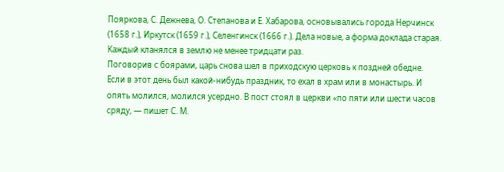Пояркова, С. Дежнева, О. Степанова и Е. Хабарова, основывались города Нерчинск (1658 г.), Иркутск (1659 г.), Селенгинск (1666 г.). Дела новые, а форма доклада старая. Каждый кланялся в землю не менее тридцати раз.
Поговорив с боярами, царь снова шел в приходскую церковь к поздней обедне. Если в этот день был какой-нибудь праздник, то ехал в храм или в монастырь. И опять молился, молился усердно. В пост стоял в церкви «по пяти или шести часов сряду, — пишет С. М.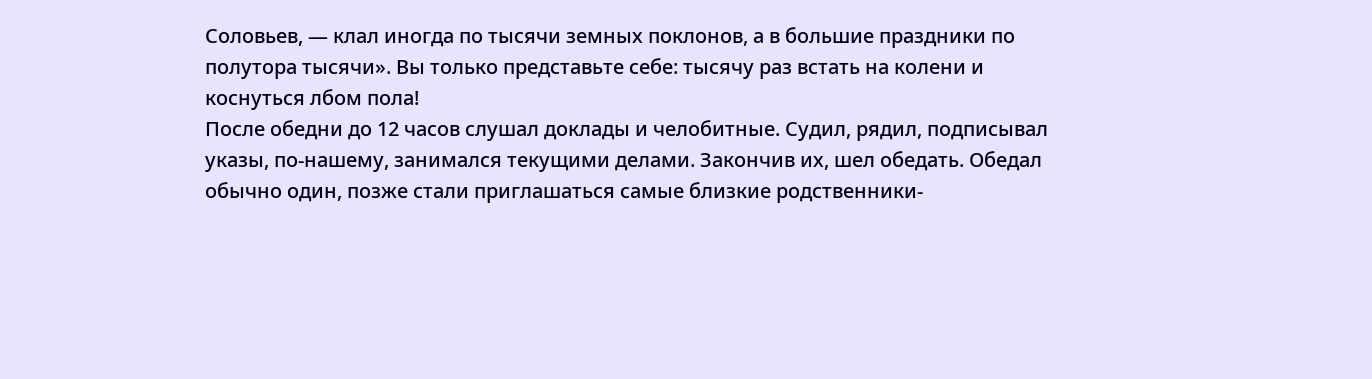Соловьев, — клал иногда по тысячи земных поклонов, а в большие праздники по полутора тысячи». Вы только представьте себе: тысячу раз встать на колени и коснуться лбом пола!
После обедни до 12 часов слушал доклады и челобитные. Судил, рядил, подписывал указы, по-нашему, занимался текущими делами. Закончив их, шел обедать. Обедал обычно один, позже стали приглашаться самые близкие родственники-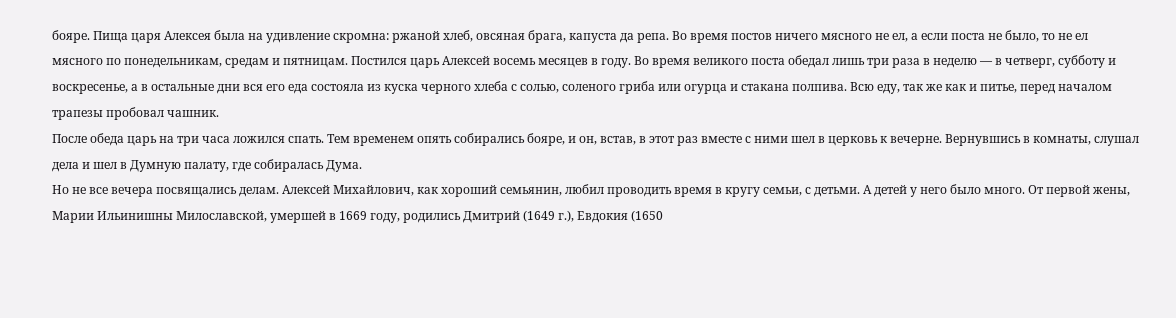бояре. Пища царя Алексея была на удивление скромна: ржаной хлеб, овсяная брага, капуста да репа. Во время постов ничего мясного не ел, а если поста не было, то не ел мясного по понедельникам, средам и пятницам. Постился царь Алексей восемь месяцев в году. Во время великого поста обедал лишь три раза в неделю — в четверг, субботу и воскресенье, а в остальные дни вся его еда состояла из куска черного хлеба с солью, соленого гриба или огурца и стакана полпива. Всю еду, так же как и питье, перед началом трапезы пробовал чашник.
После обеда царь на три часа ложился спать. Тем временем опять собирались бояре, и он, встав, в этот раз вместе с ними шел в церковь к вечерне. Вернувшись в комнаты, слушал дела и шел в Думную палату, где собиралась Дума.
Но не все вечера посвящались делам. Алексей Михайлович, как хороший семьянин, любил проводить время в кругу семьи, с детьми. А детей у него было много. От первой жены, Марии Ильинишны Милославской, умершей в 1669 году, родились Дмитрий (1649 г.), Евдокия (1650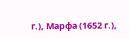г.), Марфа (1652 г.),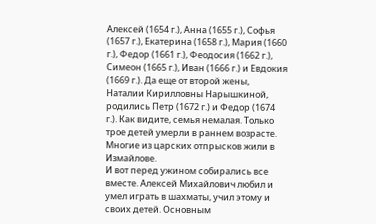Алексей (1654 г.), Анна (1655 г.), Софья (1657 г.), Екатерина (1658 г.), Мария (1660 г.), Федор (1661 г.), Феодосия (1662 г.), Симеон (1665 г.), Иван (1666 г.) и Евдокия (1669 г.). Да еще от второй жены, Наталии Кирилловны Нарышкиной, родились Петр (1672 г.) и Федор (1674 г.). Как видите, семья немалая. Только трое детей умерли в раннем возрасте. Многие из царских отпрысков жили в Измайлове.
И вот перед ужином собирались все вместе. Алексей Михайлович любил и умел играть в шахматы, учил этому и своих детей. Основным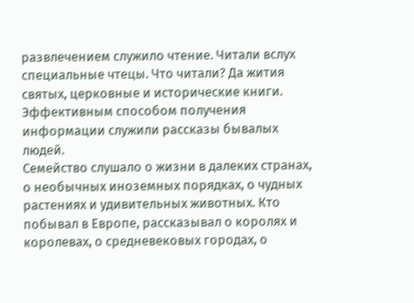развлечением служило чтение. Читали вслух специальные чтецы. Что читали? Да жития святых, церковные и исторические книги. Эффективным способом получения информации служили рассказы бывалых людей.
Семейство слушало о жизни в далеких странах, о необычных иноземных порядках, о чудных растениях и удивительных животных. Кто побывал в Европе, рассказывал о королях и королевах, о средневековых городах, о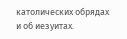католических обрядах и об иезуитах.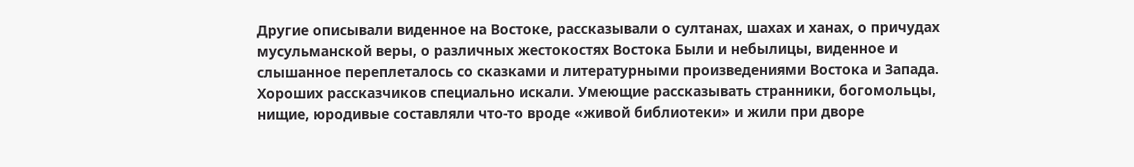Другие описывали виденное на Востоке, рассказывали о султанах, шахах и ханах, о причудах мусульманской веры, о различных жестокостях Востока Были и небылицы, виденное и слышанное переплеталось со сказками и литературными произведениями Востока и Запада. Хороших рассказчиков специально искали. Умеющие рассказывать странники, богомольцы, нищие, юродивые составляли что-то вроде «живой библиотеки» и жили при дворе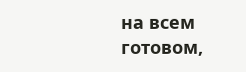на всем готовом,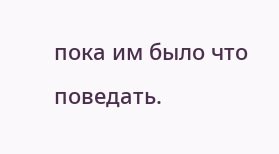пока им было что поведать.